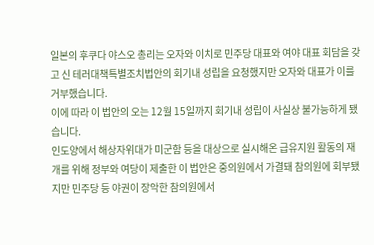일본의 후쿠다 야스오 총리는 오자와 이치로 민주당 대표와 여야 대표 회담을 갖고 신 테러대책특별조치법안의 회기내 성립을 요청했지만 오자와 대표가 이를 거부했습니다.
이에 따라 이 법안의 오는 12월 15일까지 회기내 성립이 사실상 불가능하게 됐습니다.
인도양에서 해상자위대가 미군함 등을 대상으로 실시해온 급유지원 활동의 재개를 위해 정부와 여당이 제출한 이 법안은 중의원에서 가결돼 참의원에 회부됐지만 민주당 등 야권이 장악한 참의원에서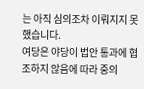는 아직 심의조차 이뤄지지 못했습니다.
여당은 야당이 법안 통과에 협조하지 않음에 따라 중의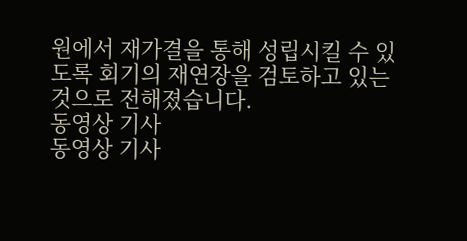원에서 재가결을 통해 성립시킬 수 있도록 회기의 재연장을 검토하고 있는 것으로 전해졌습니다.
동영상 기사
동영상 기사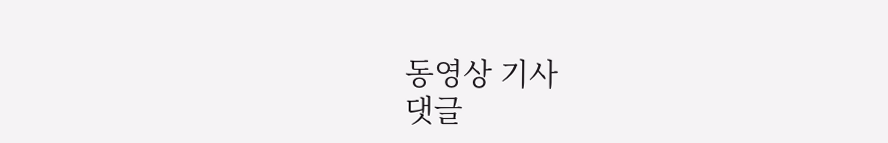동영상 기사
댓글